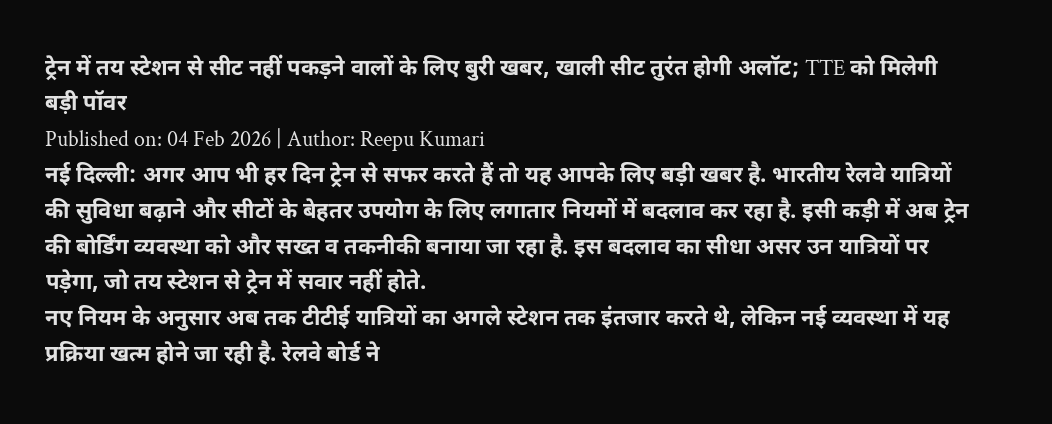ट्रेन में तय स्टेशन से सीट नहीं पकड़ने वालों के लिए बुरी खबर, खाली सीट तुरंत होगी अलॉट; TTE को मिलेगी बड़ी पॉवर
Published on: 04 Feb 2026 | Author: Reepu Kumari
नई दिल्ली: अगर आप भी हर दिन ट्रेन से सफर करते हैं तो यह आपके लिए बड़ी खबर है. भारतीय रेलवे यात्रियों की सुविधा बढ़ाने और सीटों के बेहतर उपयोग के लिए लगातार नियमों में बदलाव कर रहा है. इसी कड़ी में अब ट्रेन की बोर्डिंग व्यवस्था को और सख्त व तकनीकी बनाया जा रहा है. इस बदलाव का सीधा असर उन यात्रियों पर पड़ेगा, जो तय स्टेशन से ट्रेन में सवार नहीं होते.
नए नियम के अनुसार अब तक टीटीई यात्रियों का अगले स्टेशन तक इंतजार करते थे, लेकिन नई व्यवस्था में यह प्रक्रिया खत्म होने जा रही है. रेलवे बोर्ड ने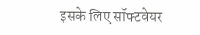इसके लिए सॉफ्टवेयर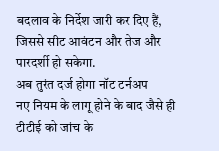बदलाव के निर्देश जारी कर दिए हैं, जिससे सीट आवंटन और तेज और पारदर्शी हो सकेगा.
अब तुरंत दर्ज होगा नॉट टर्नअप
नए नियम के लागू होने के बाद जैसे ही टीटीई को जांच के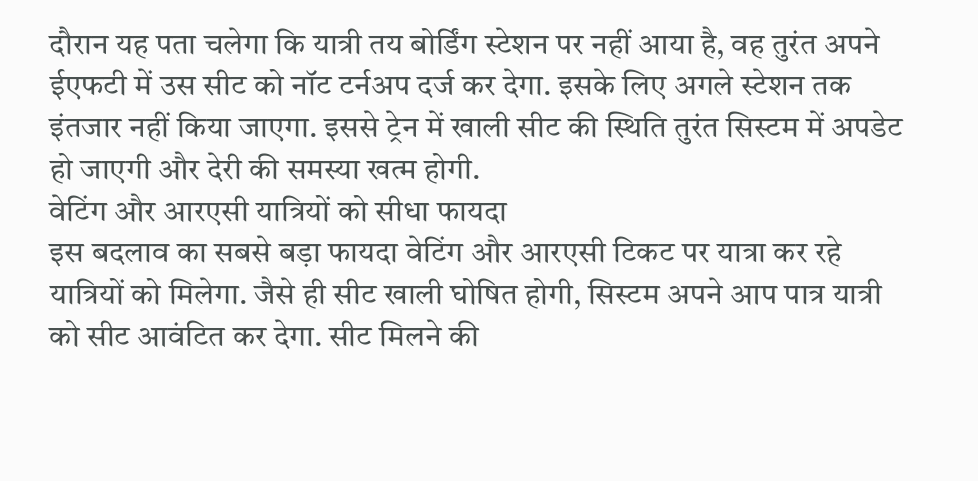दौरान यह पता चलेगा कि यात्री तय बोर्डिंग स्टेशन पर नहीं आया है, वह तुरंत अपने ईएफटी में उस सीट को नॉट टर्नअप दर्ज कर देगा. इसके लिए अगले स्टेशन तक इंतजार नहीं किया जाएगा. इससे ट्रेन में खाली सीट की स्थिति तुरंत सिस्टम में अपडेट हो जाएगी और देरी की समस्या खत्म होगी.
वेटिंग और आरएसी यात्रियों को सीधा फायदा
इस बदलाव का सबसे बड़ा फायदा वेटिंग और आरएसी टिकट पर यात्रा कर रहे यात्रियों को मिलेगा. जैसे ही सीट खाली घोषित होगी, सिस्टम अपने आप पात्र यात्री को सीट आवंटित कर देगा. सीट मिलने की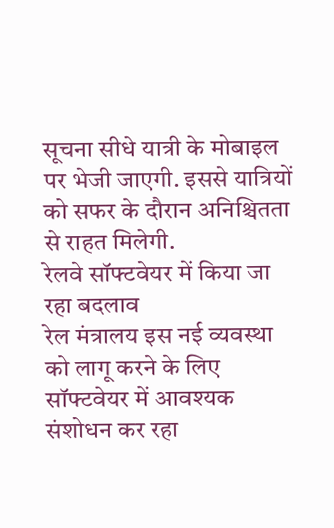सूचना सीधे यात्री के मोबाइल पर भेजी जाएगी. इससे यात्रियों को सफर के दौरान अनिश्चितता से राहत मिलेगी.
रेलवे सॉफ्टवेयर में किया जा रहा बदलाव
रेल मंत्रालय इस नई व्यवस्था को लागू करने के लिए सॉफ्टवेयर में आवश्यक संशोधन कर रहा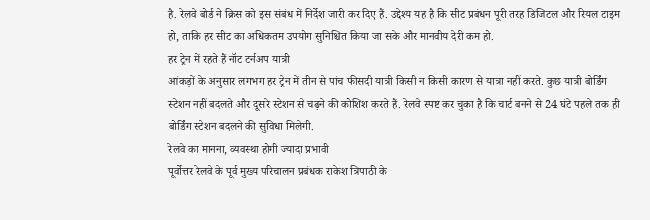है. रेलवे बोर्ड ने क्रिस को इस संबंध में निर्देश जारी कर दिए हैं. उद्देश्य यह है कि सीट प्रबंधन पूरी तरह डिजिटल और रियल टाइम हो, ताकि हर सीट का अधिकतम उपयोग सुनिश्चित किया जा सके और मानवीय देरी कम हो.
हर ट्रेन में रहते हैं नॉट टर्नअप यात्री
आंकड़ों के अनुसार लगभग हर ट्रेन में तीन से पांच फीसदी यात्री किसी न किसी कारण से यात्रा नहीं करते. कुछ यात्री बोर्डिंग स्टेशन नहीं बदलते और दूसरे स्टेशन से चढ़ने की कोशिश करते हैं. रेलवे स्पष्ट कर चुका है कि चार्ट बनने से 24 घंटे पहले तक ही बोर्डिंग स्टेशन बदलने की सुविधा मिलेगी.
रेलवे का मानना, व्यवस्था होगी ज्यादा प्रभावी
पूर्वोत्तर रेलवे के पूर्व मुख्य परिचालन प्रबंधक राकेश त्रिपाठी के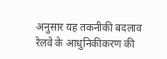अनुसार यह तकनीकी बदलाव रेलवे के आधुनिकीकरण की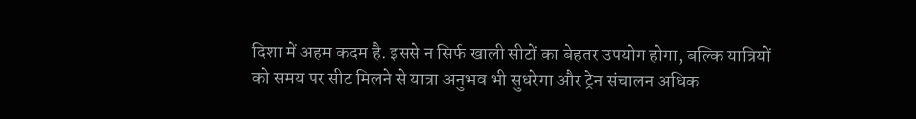दिशा में अहम कदम है. इससे न सिर्फ खाली सीटों का बेहतर उपयोग होगा, बल्कि यात्रियों को समय पर सीट मिलने से यात्रा अनुभव भी सुधरेगा और ट्रेन संचालन अधिक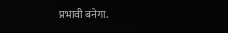प्रभावी बनेगा.